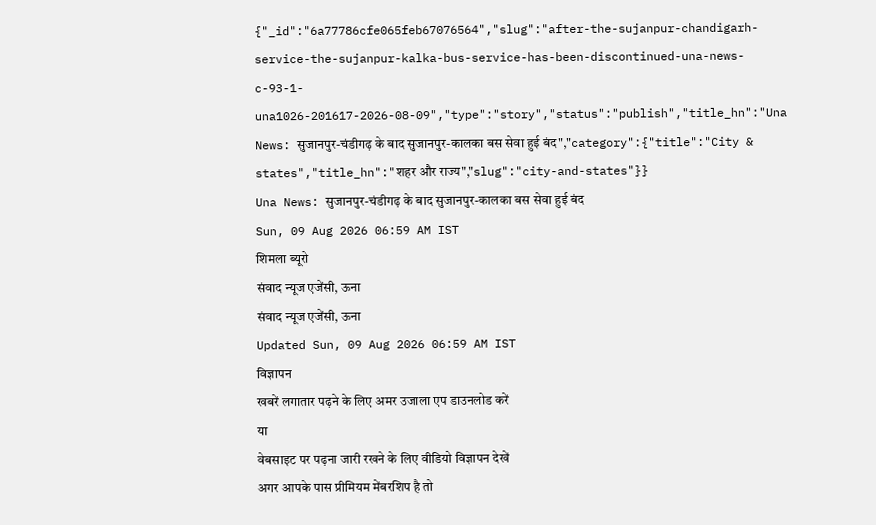{"_id":"6a77786cfe065feb67076564","slug":"after-the-sujanpur-chandigarh-service-the-sujanpur-kalka-bus-service-has-been-discontinued-una-news-c-93-1-una1026-201617-2026-08-09","type":"story","status":"publish","title_hn":"Una News: सुजानपुर-चंडीगढ़ के बाद सुजानपुर-कालका बस सेवा हुई बंद","category":{"title":"City & states","title_hn":"शहर और राज्य","slug":"city-and-states"}}
Una News: सुजानपुर-चंडीगढ़ के बाद सुजानपुर-कालका बस सेवा हुई बंद
Sun, 09 Aug 2026 06:59 AM IST
शिमला ब्यूरो
संवाद न्यूज एजेंसी, ऊना
संवाद न्यूज एजेंसी, ऊना
Updated Sun, 09 Aug 2026 06:59 AM IST
विज्ञापन
खबरें लगातार पढ़ने के लिए अमर उजाला एप डाउनलोड करें
या
वेबसाइट पर पढ़ना जारी रखने के लिए वीडियो विज्ञापन देखें
अगर आपके पास प्रीमियम मेंबरशिप है तो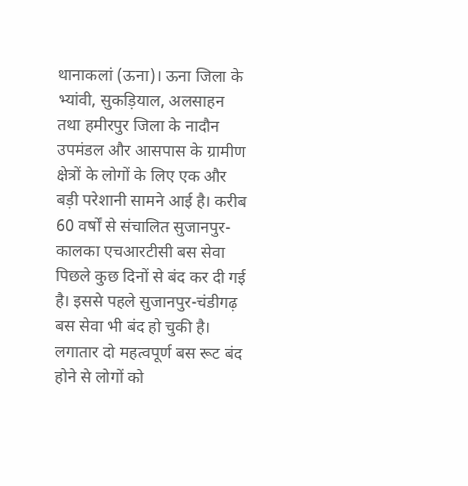थानाकलां (ऊना)। ऊना जिला के भ्यांवी, सुकड़ियाल, अलसाहन तथा हमीरपुर जिला के नादौन उपमंडल और आसपास के ग्रामीण क्षेत्रों के लोगों के लिए एक और बड़ी परेशानी सामने आई है। करीब 60 वर्षों से संचालित सुजानपुर-कालका एचआरटीसी बस सेवा पिछले कुछ दिनों से बंद कर दी गई है। इससे पहले सुजानपुर-चंडीगढ़ बस सेवा भी बंद हो चुकी है। लगातार दो महत्वपूर्ण बस रूट बंद होने से लोगों को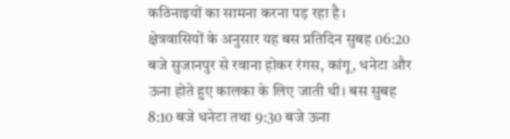कठिनाइयों का सामना करना पड़ रहा है।
क्षेत्रवासियों के अनुसार यह बस प्रतिदिन सुबह 06:20 बजे सुजानपुर से रवाना होकर रंगस, कांगू, धनेटा और ऊना होते हुए कालका के लिए जाती थी। बस सुबह 8:10 बजे धनेटा तथा 9:30 बजे ऊना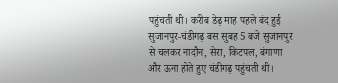पहुंचती थी। करीब डेढ़ माह पहले बंद हुई सुजानपुर-चंडीगढ़ बस सुबह 5 बजे सुजानपुर से चलकर नादौन, सेरा, किटपल, बंगाणा और ऊना होते हुए चंडीगढ़ पहुंचती थी।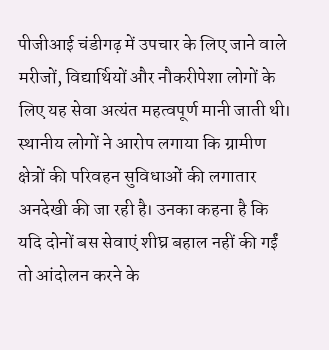पीजीआई चंडीगढ़ में उपचार के लिए जाने वाले मरीजों, विद्यार्थियों और नौकरीपेशा लोगों के लिए यह सेवा अत्यंत महत्वपूर्ण मानी जाती थी। स्थानीय लोगों ने आरोप लगाया कि ग्रामीण क्षेत्रों की परिवहन सुविधाओं की लगातार अनदेखी की जा रही है। उनका कहना है कि यदि दोनों बस सेवाएं शीघ्र बहाल नहीं की गईं तो आंदोलन करने के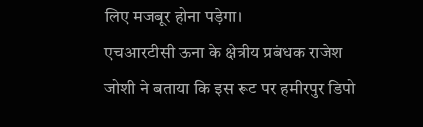लिए मजबूर होना पड़ेगा।
एचआरटीसी ऊना के क्षेत्रीय प्रबंधक राजेश जोशी ने बताया कि इस रूट पर हमीरपुर डिपो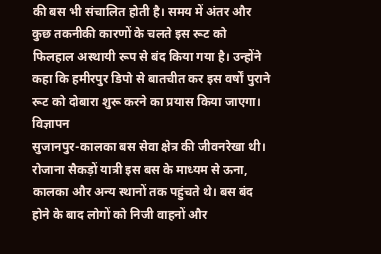की बस भी संचालित होती है। समय में अंतर और कुछ तकनीकी कारणों के चलते इस रूट को फिलहाल अस्थायी रूप से बंद किया गया है। उन्होंने कहा कि हमीरपुर डिपो से बातचीत कर इस वर्षों पुराने रूट को दोबारा शुरू करने का प्रयास किया जाएगा।
विज्ञापन
सुजानपुर-कालका बस सेवा क्षेत्र की जीवनरेखा थी। रोजाना सैकड़ों यात्री इस बस के माध्यम से ऊना, कालका और अन्य स्थानों तक पहुंचते थे। बस बंद होने के बाद लोगों को निजी वाहनों और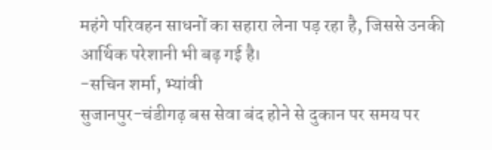महंगे परिवहन साधनों का सहारा लेना पड़ रहा है, जिससे उनकी आर्थिक परेशानी भी बढ़ गई है।
-सचिन शर्मा, भ्यांवी
सुजानपुर-चंडीगढ़ बस सेवा बंद होने से दुकान पर समय पर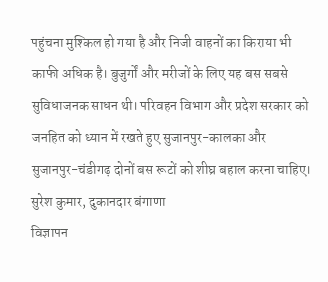पहुंचना मुश्किल हो गया है और निजी वाहनों का किराया भी काफी अधिक है। बुजुर्गों और मरीजों के लिए यह बस सबसे सुविधाजनक साधन थी। परिवहन विभाग और प्रदेश सरकार को जनहित को ध्यान में रखते हुए सुजानपुर-कालका और सुजानपुर-चंडीगढ़ दोनों बस रूटों को शीघ्र बहाल करना चाहिए।
सुरेश कुमार, दुकानदार बंगाणा
विज्ञापन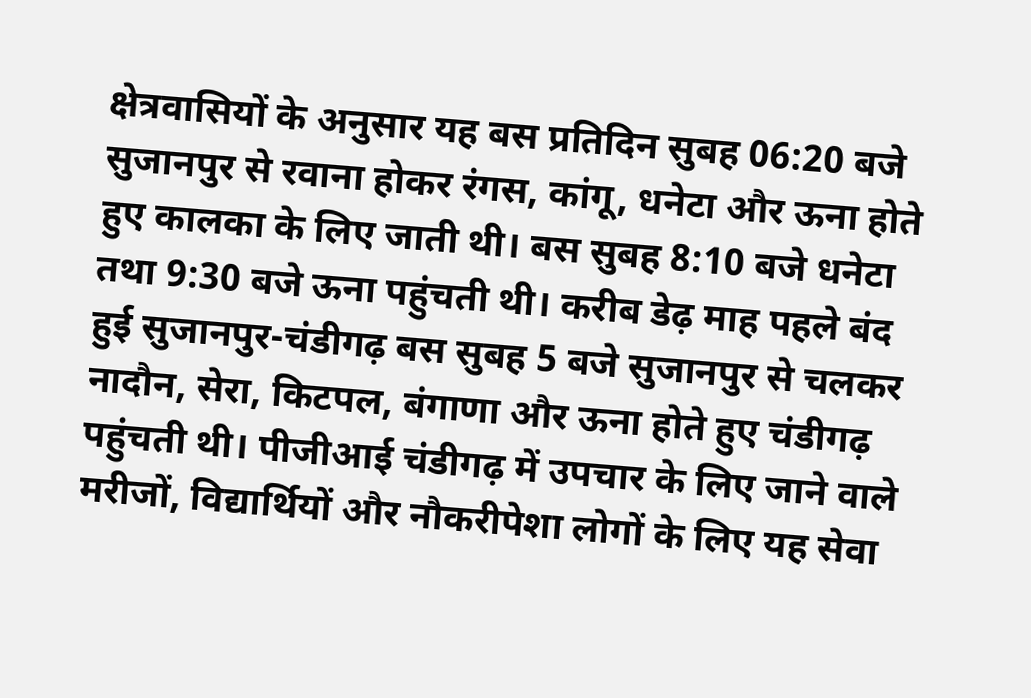क्षेत्रवासियों के अनुसार यह बस प्रतिदिन सुबह 06:20 बजे सुजानपुर से रवाना होकर रंगस, कांगू, धनेटा और ऊना होते हुए कालका के लिए जाती थी। बस सुबह 8:10 बजे धनेटा तथा 9:30 बजे ऊना पहुंचती थी। करीब डेढ़ माह पहले बंद हुई सुजानपुर-चंडीगढ़ बस सुबह 5 बजे सुजानपुर से चलकर नादौन, सेरा, किटपल, बंगाणा और ऊना होते हुए चंडीगढ़ पहुंचती थी। पीजीआई चंडीगढ़ में उपचार के लिए जाने वाले मरीजों, विद्यार्थियों और नौकरीपेशा लोगों के लिए यह सेवा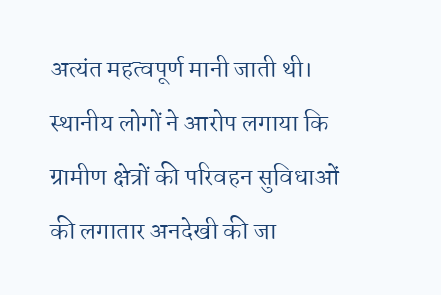अत्यंत महत्वपूर्ण मानी जाती थी। स्थानीय लोगों ने आरोप लगाया कि ग्रामीण क्षेत्रों की परिवहन सुविधाओं की लगातार अनदेखी की जा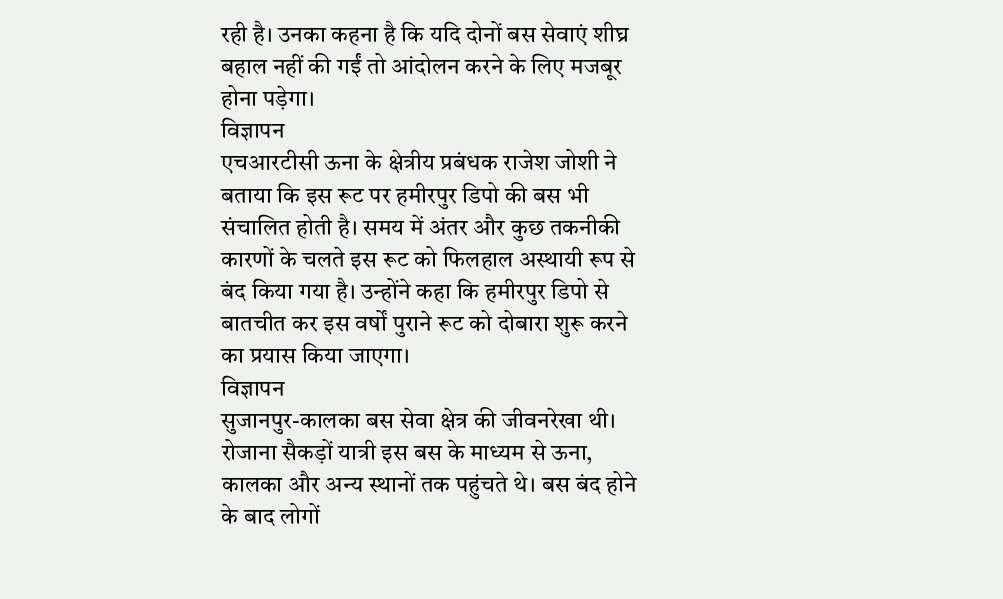रही है। उनका कहना है कि यदि दोनों बस सेवाएं शीघ्र बहाल नहीं की गईं तो आंदोलन करने के लिए मजबूर होना पड़ेगा।
विज्ञापन
एचआरटीसी ऊना के क्षेत्रीय प्रबंधक राजेश जोशी ने बताया कि इस रूट पर हमीरपुर डिपो की बस भी संचालित होती है। समय में अंतर और कुछ तकनीकी कारणों के चलते इस रूट को फिलहाल अस्थायी रूप से बंद किया गया है। उन्होंने कहा कि हमीरपुर डिपो से बातचीत कर इस वर्षों पुराने रूट को दोबारा शुरू करने का प्रयास किया जाएगा।
विज्ञापन
सुजानपुर-कालका बस सेवा क्षेत्र की जीवनरेखा थी। रोजाना सैकड़ों यात्री इस बस के माध्यम से ऊना, कालका और अन्य स्थानों तक पहुंचते थे। बस बंद होने के बाद लोगों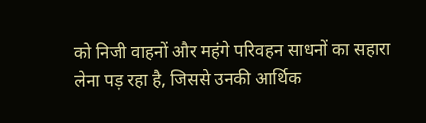को निजी वाहनों और महंगे परिवहन साधनों का सहारा लेना पड़ रहा है, जिससे उनकी आर्थिक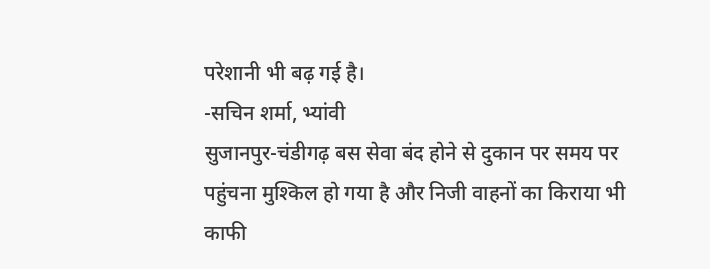परेशानी भी बढ़ गई है।
-सचिन शर्मा, भ्यांवी
सुजानपुर-चंडीगढ़ बस सेवा बंद होने से दुकान पर समय पर पहुंचना मुश्किल हो गया है और निजी वाहनों का किराया भी काफी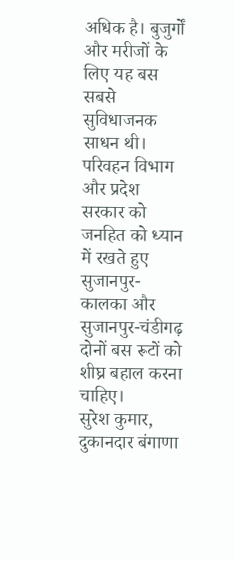अधिक है। बुजुर्गों और मरीजों के लिए यह बस सबसे सुविधाजनक साधन थी। परिवहन विभाग और प्रदेश सरकार को जनहित को ध्यान में रखते हुए सुजानपुर-कालका और सुजानपुर-चंडीगढ़ दोनों बस रूटों को शीघ्र बहाल करना चाहिए।
सुरेश कुमार, दुकानदार बंगाणा